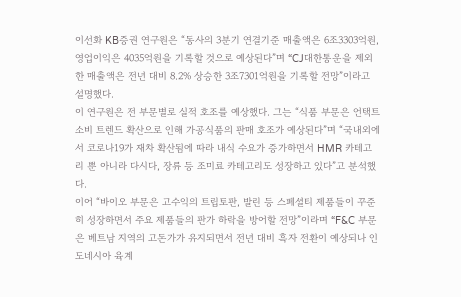이선화 KB증권 연구원은 “동사의 3분기 연결기준 매출액은 6조3303억원, 영업이익은 4035억원을 기록할 것으로 예상된다”며 “CJ대한통운을 제외한 매출액은 전년 대비 8.2% 상승한 3조7301억원을 기록할 전망”이라고 설명했다.
이 연구원은 전 부문별로 실적 호조를 예상했다. 그는 “식품 부문은 언택트 소비 트렌드 확산으로 인해 가공식품의 판매 호조가 예상된다”며 “국내외에서 코로나19가 재차 확산됨에 따라 내식 수요가 증가하면서 HMR 카테고리 뿐 아니라 다시다, 장류 등 조미료 카테고리도 성장하고 있다”고 분석했다.
이어 “바이오 부문은 고수익의 트립토판, 발린 등 스페셜티 제품들이 꾸준히 성장하면서 주요 제품들의 판가 하락을 방어할 전망”이라며 “F&C 부문은 베트남 지역의 고돈가가 유지되면서 전년 대비 흑자 전환이 예상되나 인도네시아 육계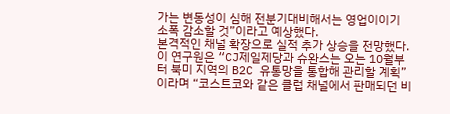가는 변동성이 심해 전분기대비해서는 영업이이기 소폭 감소할 것”이라고 예상했다.
본격적인 채널 확장으로 실적 추가 상승을 전망했다. 이 연구원은 “CJ제일제당과 슈완스는 오는 10월부터 북미 지역의 B2C 유통망을 통합해 관리할 계획”이라며 “코스트코와 같은 클럽 채널에서 판매되던 비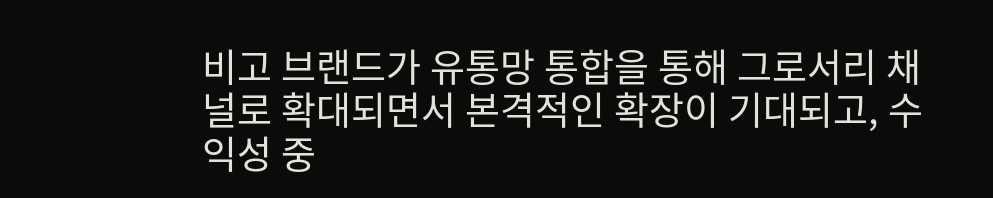비고 브랜드가 유통망 통합을 통해 그로서리 채널로 확대되면서 본격적인 확장이 기대되고, 수익성 중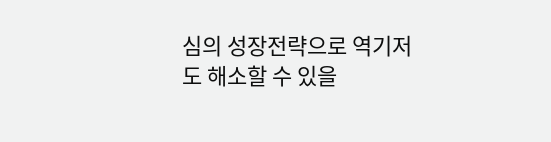심의 성장전략으로 역기저도 해소할 수 있을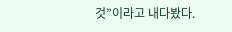것”이라고 내다봤다.